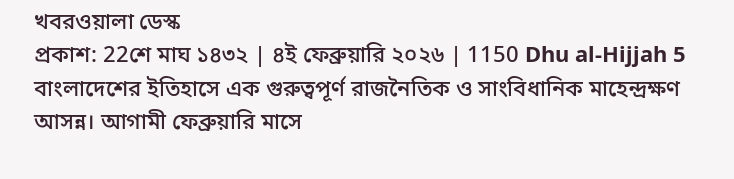খবরওয়ালা ডেস্ক
প্রকাশ: 22শে মাঘ ১৪৩২ | ৪ই ফেব্রুয়ারি ২০২৬ | 1150 Dhu al-Hijjah 5
বাংলাদেশের ইতিহাসে এক গুরুত্বপূর্ণ রাজনৈতিক ও সাংবিধানিক মাহেন্দ্রক্ষণ আসন্ন। আগামী ফেব্রুয়ারি মাসে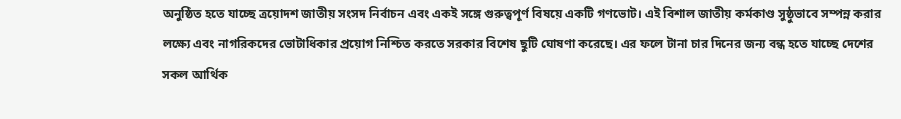অনুষ্ঠিত হতে যাচ্ছে ত্রয়োদশ জাতীয় সংসদ নির্বাচন এবং একই সঙ্গে গুরুত্বপূর্ণ বিষয়ে একটি গণভোট। এই বিশাল জাতীয় কর্মকাণ্ড সুষ্ঠুভাবে সম্পন্ন করার লক্ষ্যে এবং নাগরিকদের ভোটাধিকার প্রয়োগ নিশ্চিত করতে সরকার বিশেষ ছুটি ঘোষণা করেছে। এর ফলে টানা চার দিনের জন্য বন্ধ হতে যাচ্ছে দেশের সকল আর্থিক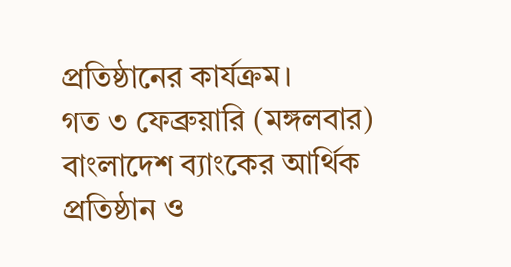প্রতিষ্ঠানের কার্যক্রম।
গত ৩ ফেব্রুয়ারি (মঙ্গলবার) বাংলাদেশ ব্যাংকের আর্থিক প্রতিষ্ঠান ও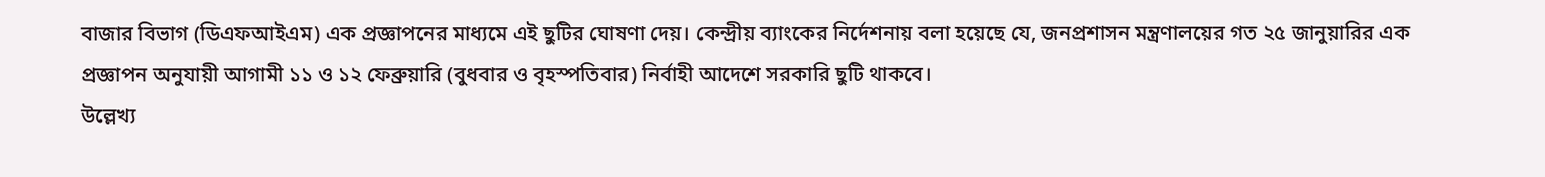বাজার বিভাগ (ডিএফআইএম) এক প্রজ্ঞাপনের মাধ্যমে এই ছুটির ঘোষণা দেয়। কেন্দ্রীয় ব্যাংকের নির্দেশনায় বলা হয়েছে যে, জনপ্রশাসন মন্ত্রণালয়ের গত ২৫ জানুয়ারির এক প্রজ্ঞাপন অনুযায়ী আগামী ১১ ও ১২ ফেব্রুয়ারি (বুধবার ও বৃহস্পতিবার) নির্বাহী আদেশে সরকারি ছুটি থাকবে।
উল্লেখ্য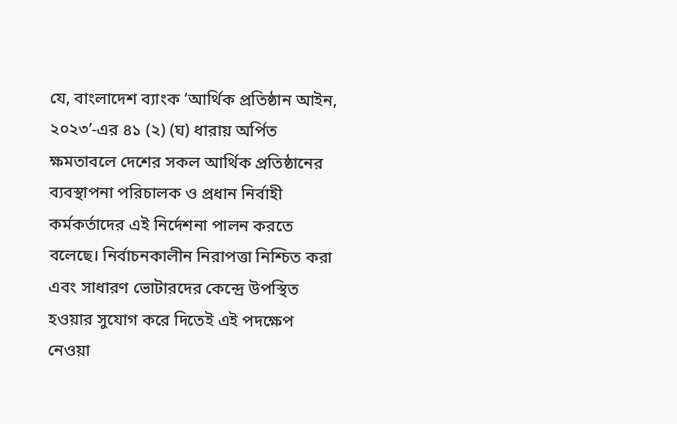যে, বাংলাদেশ ব্যাংক ‘আর্থিক প্রতিষ্ঠান আইন, ২০২৩’-এর ৪১ (২) (ঘ) ধারায় অর্পিত ক্ষমতাবলে দেশের সকল আর্থিক প্রতিষ্ঠানের ব্যবস্থাপনা পরিচালক ও প্রধান নির্বাহী কর্মকর্তাদের এই নির্দেশনা পালন করতে বলেছে। নির্বাচনকালীন নিরাপত্তা নিশ্চিত করা এবং সাধারণ ভোটারদের কেন্দ্রে উপস্থিত হওয়ার সুযোগ করে দিতেই এই পদক্ষেপ নেওয়া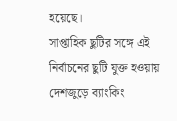হয়েছে।
সাপ্তাহিক ছুটির সঙ্গে এই নির্বাচনের ছুটি যুক্ত হওয়ায় দেশজুড়ে ব্যাংকিং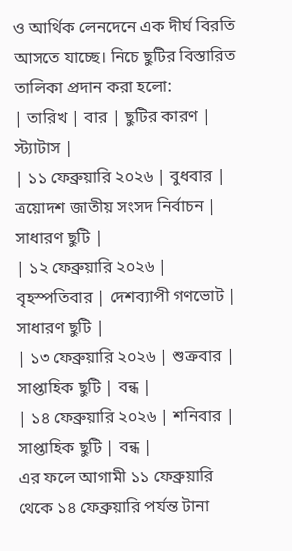ও আর্থিক লেনদেনে এক দীর্ঘ বিরতি আসতে যাচ্ছে। নিচে ছুটির বিস্তারিত তালিকা প্রদান করা হলো:
| তারিখ | বার | ছুটির কারণ | স্ট্যাটাস |
| ১১ ফেব্রুয়ারি ২০২৬ | বুধবার | ত্রয়োদশ জাতীয় সংসদ নির্বাচন | সাধারণ ছুটি |
| ১২ ফেব্রুয়ারি ২০২৬ | বৃহস্পতিবার | দেশব্যাপী গণভোট | সাধারণ ছুটি |
| ১৩ ফেব্রুয়ারি ২০২৬ | শুক্রবার | সাপ্তাহিক ছুটি | বন্ধ |
| ১৪ ফেব্রুয়ারি ২০২৬ | শনিবার | সাপ্তাহিক ছুটি | বন্ধ |
এর ফলে আগামী ১১ ফেব্রুয়ারি থেকে ১৪ ফেব্রুয়ারি পর্যন্ত টানা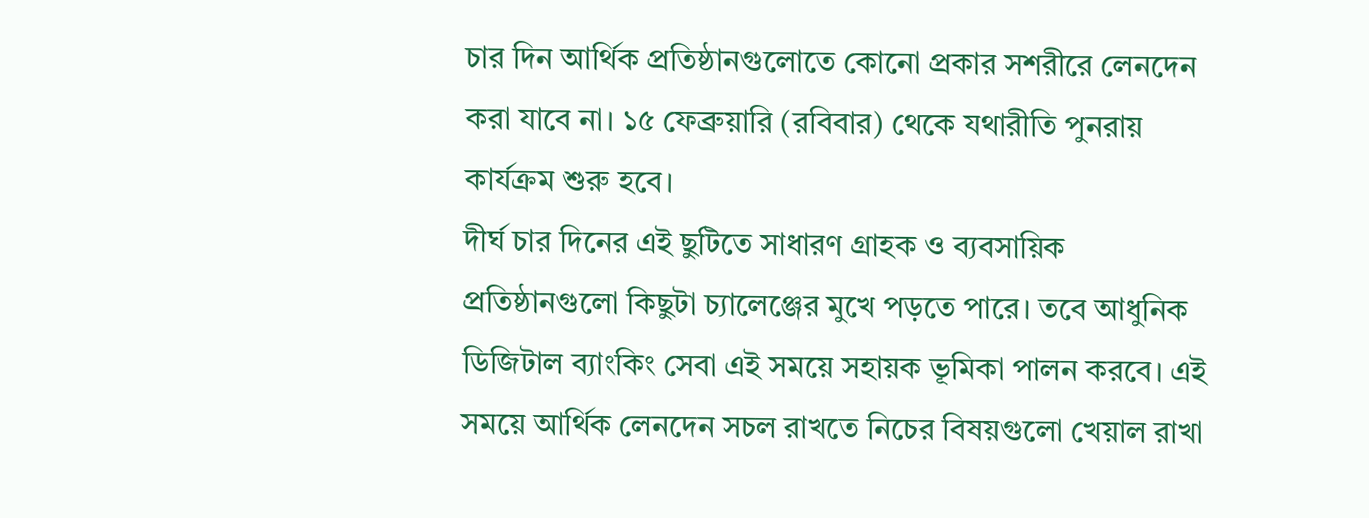চার দিন আর্থিক প্রতিষ্ঠানগুলোতে কোনো প্রকার সশরীরে লেনদেন করা যাবে না। ১৫ ফেব্রুয়ারি (রবিবার) থেকে যথারীতি পুনরায় কার্যক্রম শুরু হবে।
দীর্ঘ চার দিনের এই ছুটিতে সাধারণ গ্রাহক ও ব্যবসায়িক প্রতিষ্ঠানগুলো কিছুটা চ্যালেঞ্জের মুখে পড়তে পারে। তবে আধুনিক ডিজিটাল ব্যাংকিং সেবা এই সময়ে সহায়ক ভূমিকা পালন করবে। এই সময়ে আর্থিক লেনদেন সচল রাখতে নিচের বিষয়গুলো খেয়াল রাখা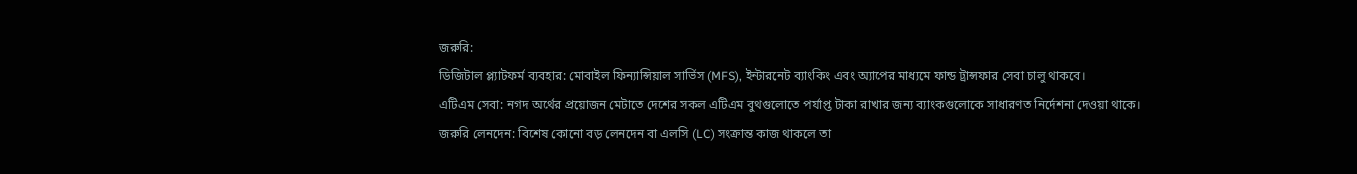জরুরি:
ডিজিটাল প্ল্যাটফর্ম ব্যবহার: মোবাইল ফিন্যান্সিয়াল সার্ভিস (MFS), ইন্টারনেট ব্যাংকিং এবং অ্যাপের মাধ্যমে ফান্ড ট্রান্সফার সেবা চালু থাকবে।
এটিএম সেবা: নগদ অর্থের প্রয়োজন মেটাতে দেশের সকল এটিএম বুথগুলোতে পর্যাপ্ত টাকা রাখার জন্য ব্যাংকগুলোকে সাধারণত নির্দেশনা দেওয়া থাকে।
জরুরি লেনদেন: বিশেষ কোনো বড় লেনদেন বা এলসি (LC) সংক্রান্ত কাজ থাকলে তা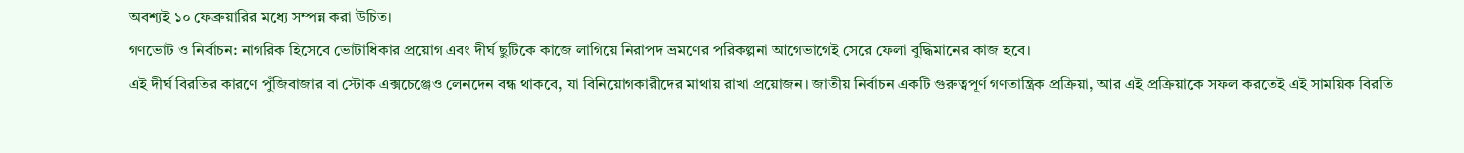অবশ্যই ১০ ফেব্রুয়ারির মধ্যে সম্পন্ন করা উচিত।
গণভোট ও নির্বাচন: নাগরিক হিসেবে ভোটাধিকার প্রয়োগ এবং দীর্ঘ ছুটিকে কাজে লাগিয়ে নিরাপদ ভ্রমণের পরিকল্পনা আগেভাগেই সেরে ফেলা বুদ্ধিমানের কাজ হবে।
এই দীর্ঘ বিরতির কারণে পুঁজিবাজার বা স্টোক এক্সচেঞ্জেও লেনদেন বন্ধ থাকবে, যা বিনিয়োগকারীদের মাথায় রাখা প্রয়োজন। জাতীয় নির্বাচন একটি গুরুত্বপূর্ণ গণতান্ত্রিক প্রক্রিয়া, আর এই প্রক্রিয়াকে সফল করতেই এই সাময়িক বিরতি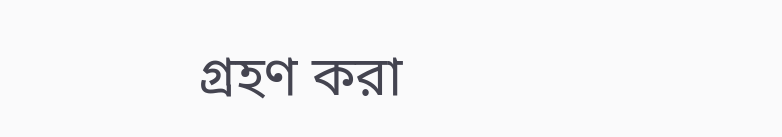গ্রহণ করা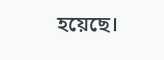হয়েছে।